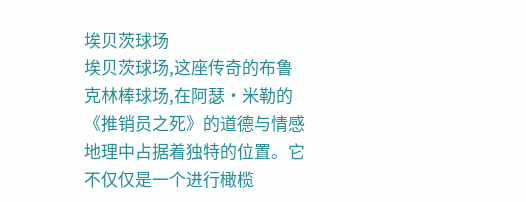埃贝茨球场
埃贝茨球场,这座传奇的布鲁克林棒球场,在阿瑟·米勒的《推销员之死》的道德与情感地理中占据着独特的位置。它不仅仅是一个进行橄榄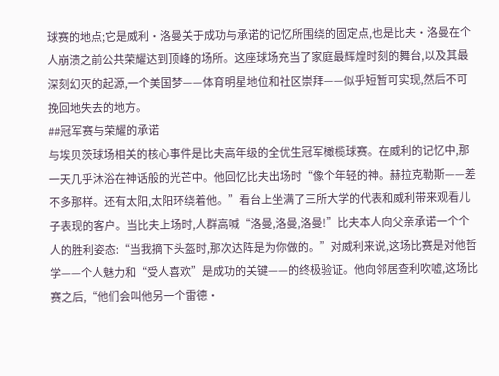球赛的地点;它是威利·洛曼关于成功与承诺的记忆所围绕的固定点,也是比夫·洛曼在个人崩溃之前公共荣耀达到顶峰的场所。这座球场充当了家庭最辉煌时刻的舞台,以及其最深刻幻灭的起源,一个美国梦——体育明星地位和社区崇拜——似乎短暂可实现,然后不可挽回地失去的地方。
##冠军赛与荣耀的承诺
与埃贝茨球场相关的核心事件是比夫高年级的全优生冠军橄榄球赛。在威利的记忆中,那一天几乎沐浴在神话般的光芒中。他回忆比夫出场时“像个年轻的神。赫拉克勒斯——差不多那样。还有太阳,太阳环绕着他。”看台上坐满了三所大学的代表和威利带来观看儿子表现的客户。当比夫上场时,人群高喊“洛曼,洛曼,洛曼!”比夫本人向父亲承诺一个个人的胜利姿态:“当我摘下头盔时,那次达阵是为你做的。”对威利来说,这场比赛是对他哲学——个人魅力和“受人喜欢”是成功的关键——的终极验证。他向邻居查利吹嘘,这场比赛之后,“他们会叫他另一个雷德·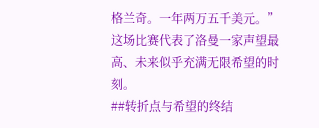格兰奇。一年两万五千美元。”这场比赛代表了洛曼一家声望最高、未来似乎充满无限希望的时刻。
##转折点与希望的终结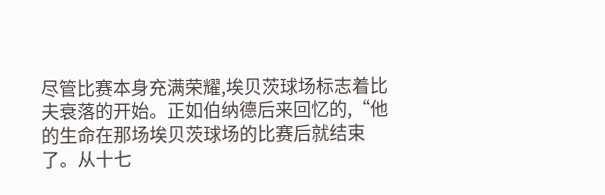尽管比赛本身充满荣耀,埃贝茨球场标志着比夫衰落的开始。正如伯纳德后来回忆的,“他的生命在那场埃贝茨球场的比赛后就结束了。从十七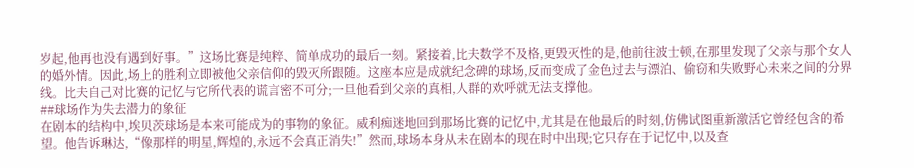岁起,他再也没有遇到好事。”这场比赛是纯粹、简单成功的最后一刻。紧接着,比夫数学不及格,更毁灭性的是,他前往波士顿,在那里发现了父亲与那个女人的婚外情。因此,场上的胜利立即被他父亲信仰的毁灭所跟随。这座本应是成就纪念碑的球场,反而变成了金色过去与漂泊、偷窃和失败野心未来之间的分界线。比夫自己对比赛的记忆与它所代表的谎言密不可分;一旦他看到父亲的真相,人群的欢呼就无法支撑他。
##球场作为失去潜力的象征
在剧本的结构中,埃贝茨球场是本来可能成为的事物的象征。威利痴迷地回到那场比赛的记忆中,尤其是在他最后的时刻,仿佛试图重新激活它曾经包含的希望。他告诉琳达,“像那样的明星,辉煌的,永远不会真正消失!”然而,球场本身从未在剧本的现在时中出现;它只存在于记忆中,以及查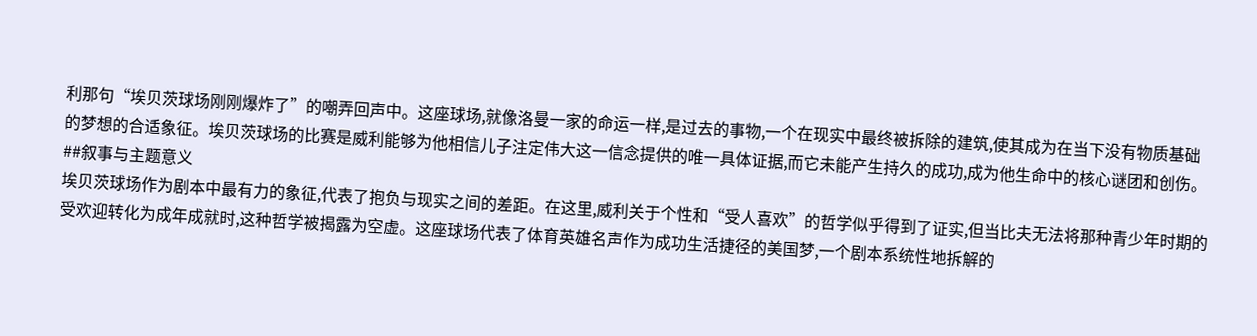利那句“埃贝茨球场刚刚爆炸了”的嘲弄回声中。这座球场,就像洛曼一家的命运一样,是过去的事物,一个在现实中最终被拆除的建筑,使其成为在当下没有物质基础的梦想的合适象征。埃贝茨球场的比赛是威利能够为他相信儿子注定伟大这一信念提供的唯一具体证据,而它未能产生持久的成功,成为他生命中的核心谜团和创伤。
##叙事与主题意义
埃贝茨球场作为剧本中最有力的象征,代表了抱负与现实之间的差距。在这里,威利关于个性和“受人喜欢”的哲学似乎得到了证实,但当比夫无法将那种青少年时期的受欢迎转化为成年成就时,这种哲学被揭露为空虚。这座球场代表了体育英雄名声作为成功生活捷径的美国梦,一个剧本系统性地拆解的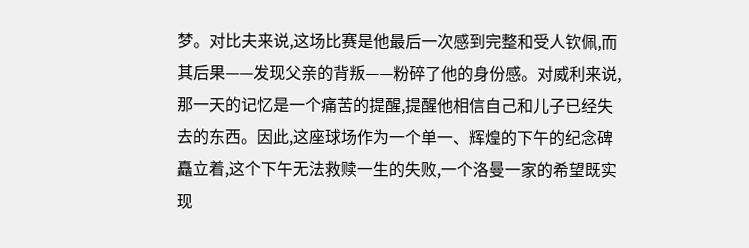梦。对比夫来说,这场比赛是他最后一次感到完整和受人钦佩,而其后果——发现父亲的背叛——粉碎了他的身份感。对威利来说,那一天的记忆是一个痛苦的提醒,提醒他相信自己和儿子已经失去的东西。因此,这座球场作为一个单一、辉煌的下午的纪念碑矗立着,这个下午无法救赎一生的失败,一个洛曼一家的希望既实现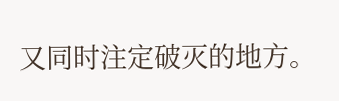又同时注定破灭的地方。